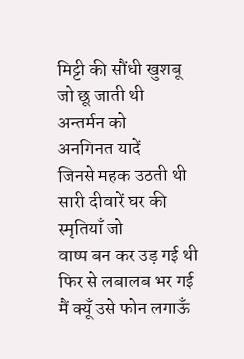मिट्टी की सौंधी खुशबू
जो छू जाती थी
अन्तर्मन को
अनगिनत यादें
जिनसे महक उठती थी
सारी दीवारें घर की
स्मृतियाँ जो
वाष्प बन कर उड़ गई थी
फिर से लबालब भर गई
मैं क्यूँ उसे फोन लगाऊँ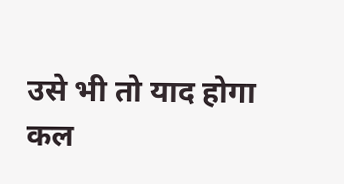उसे भी तो याद होगा
कल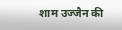शाम उज्जैन की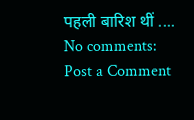पहली बारिश थीं ....
No comments:
Post a Comment